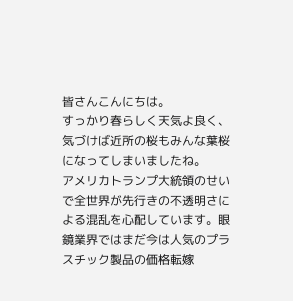皆さんこんにちは。
すっかり春らしく天気よ良く、気づけば近所の桜もみんな葉桜になってしまいましたね。
アメリカトランプ大統領のせいで全世界が先行きの不透明さによる混乱を心配しています。眼鏡業界ではまだ今は人気のプラスチック製品の価格転嫁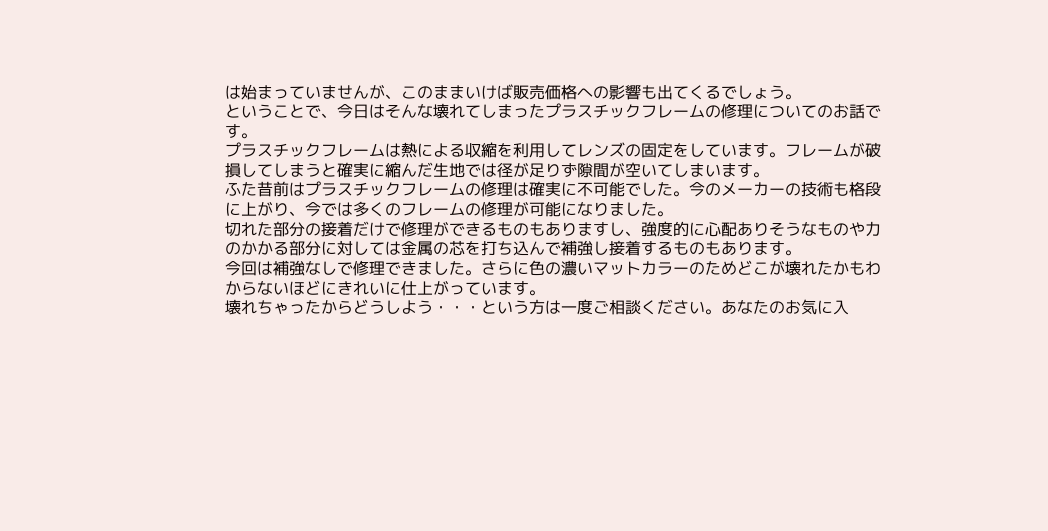は始まっていませんが、このままいけば販売価格への影響も出てくるでしょう。
ということで、今日はそんな壊れてしまったプラスチックフレームの修理についてのお話です。
プラスチックフレームは熱による収縮を利用してレンズの固定をしています。フレームが破損してしまうと確実に縮んだ生地では径が足りず隙間が空いてしまいます。
ふた昔前はプラスチックフレームの修理は確実に不可能でした。今のメーカーの技術も格段に上がり、今では多くのフレームの修理が可能になりました。
切れた部分の接着だけで修理ができるものもありますし、強度的に心配ありそうなものや力のかかる部分に対しては金属の芯を打ち込んで補強し接着するものもあります。
今回は補強なしで修理できました。さらに色の濃いマットカラーのためどこが壊れたかもわからないほどにきれいに仕上がっています。
壊れちゃったからどうしよう・・・という方は一度ご相談ください。あなたのお気に入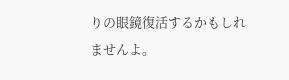りの眼鏡復活するかもしれませんよ。